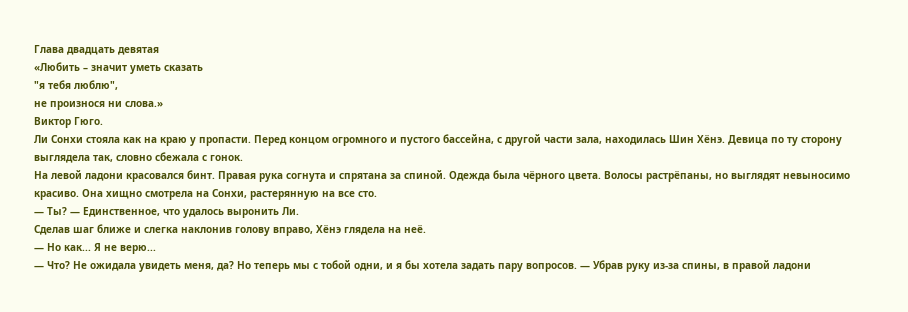Глава двадцать девятая
«Любить – значит уметь сказать
"я тебя люблю",
не произнося ни слова.»
Виктор Гюго.
Ли Сонхи стояла как на краю у пропасти. Перед концом огромного и пустого бассейна, с другой части зала, находилась Шин Хёнэ. Девица по ту сторону выглядела так, словно сбежала с гонок.
На левой ладони красовался бинт. Правая рука согнута и спрятана за спиной. Одежда была чёрного цвета. Волосы растрёпаны, но выглядят невыносимо красиво. Она хищно смотрела на Сонхи, растерянную на все сто.
— Ты? — Единственное, что удалось выронить Ли.
Сделав шаг ближе и слегка наклонив голову вправо, Хёнэ глядела на неё.
— Но как... Я не верю...
— Что? Не ожидала увидеть меня, да? Но теперь мы с тобой одни, и я бы хотела задать пару вопросов. — Убрав руку из-за спины, в правой ладони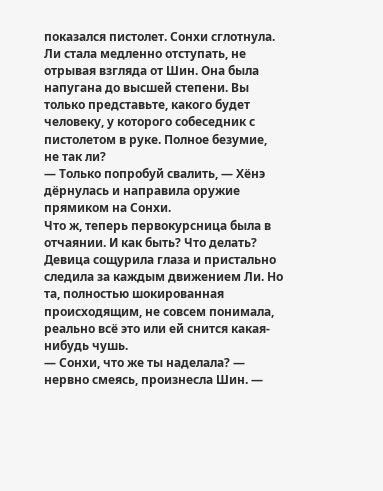показался пистолет. Сонхи сглотнула.
Ли стала медленно отступать, не отрывая взгляда от Шин. Она была напугана до высшей степени. Вы только представьте, какого будет человеку, у которого собеседник с пистолетом в руке. Полное безумие, не так ли?
— Только попробуй свалить, — Хёнэ дёрнулась и направила оружие прямиком на Сонхи.
Что ж, теперь первокурсница была в отчаянии. И как быть? Что делать?
Девица сощурила глаза и пристально следила за каждым движением Ли. Но та, полностью шокированная происходящим, не совсем понимала, реально всё это или ей снится какая-нибудь чушь.
— Сонхи, что же ты наделала? — нервно смеясь, произнесла Шин. —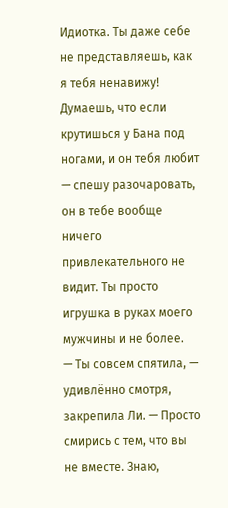Идиотка. Ты даже себе не представляешь, как я тебя ненавижу! Думаешь, что если крутишься у Бана под ногами, и он тебя любит — спешу разочаровать, он в тебе вообще ничего привлекательного не видит. Ты просто игрушка в руках моего мужчины и не более.
— Ты совсем спятила, — удивлённо смотря, закрепила Ли. — Просто смирись с тем, что вы не вместе. Знаю,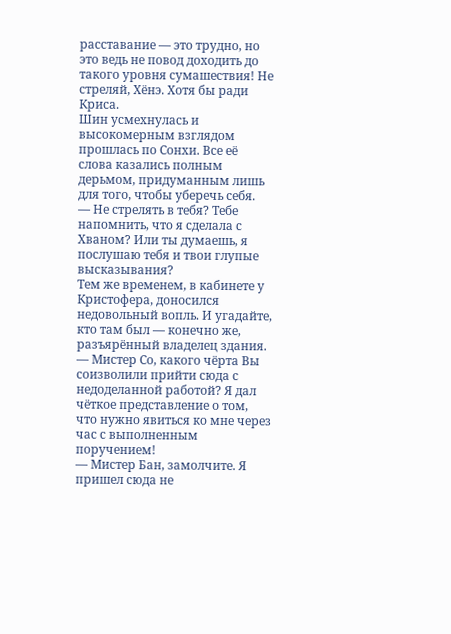расставание — это трудно, но это ведь не повод доходить до такого уровня сумашествия! Не стреляй, Хёнэ. Хотя бы ради Криса.
Шин усмехнулась и высокомерным взглядом прошлась по Сонхи. Все её слова казались полным дерьмом, придуманным лишь для того, чтобы уберечь себя.
— Не стрелять в тебя? Тебе напомнить, что я сделала с Хваном? Или ты думаешь, я послушаю тебя и твои глупые высказывания?
Тем же временем, в кабинете у Кристофера, доносился недовольный вопль. И угадайте, кто там был — конечно же, разъярённый владелец здания.
— Мистер Со, какого чёрта Вы соизволили прийти сюда с недоделанной работой? Я дал чёткое представление о том, что нужно явиться ко мне через час с выполненным поручением!
— Мистер Бан, замолчите. Я пришел сюда не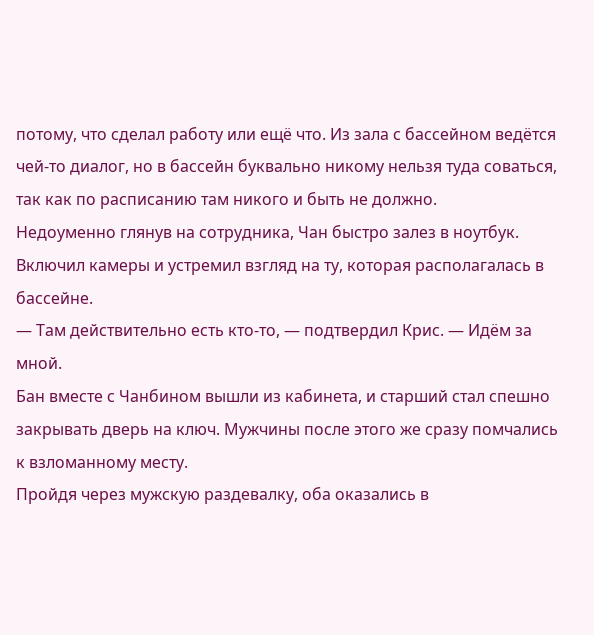потому, что сделал работу или ещё что. Из зала с бассейном ведётся чей-то диалог, но в бассейн буквально никому нельзя туда соваться, так как по расписанию там никого и быть не должно.
Недоуменно глянув на сотрудника, Чан быстро залез в ноутбук. Включил камеры и устремил взгляд на ту, которая располагалась в бассейне.
— Там действительно есть кто-то, — подтвердил Крис. — Идём за мной.
Бан вместе с Чанбином вышли из кабинета, и старший стал спешно закрывать дверь на ключ. Мужчины после этого же сразу помчались к взломанному месту.
Пройдя через мужскую раздевалку, оба оказались в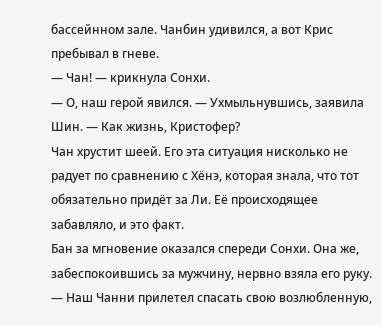бассейнном зале. Чанбин удивился, а вот Крис пребывал в гневе.
— Чан! — крикнула Сонхи.
— О, наш герой явился. — Ухмыльнувшись, заявила Шин. — Как жизнь, Кристофер?
Чан хрустит шеей. Его эта ситуация нисколько не радует по сравнению с Хёнэ, которая знала, что тот обязательно придёт за Ли. Её происходящее забавляло, и это факт.
Бан за мгновение оказался спереди Сонхи. Она же, забеспокоившись за мужчину, нервно взяла его руку.
— Наш Чанни прилетел спасать свою возлюбленную,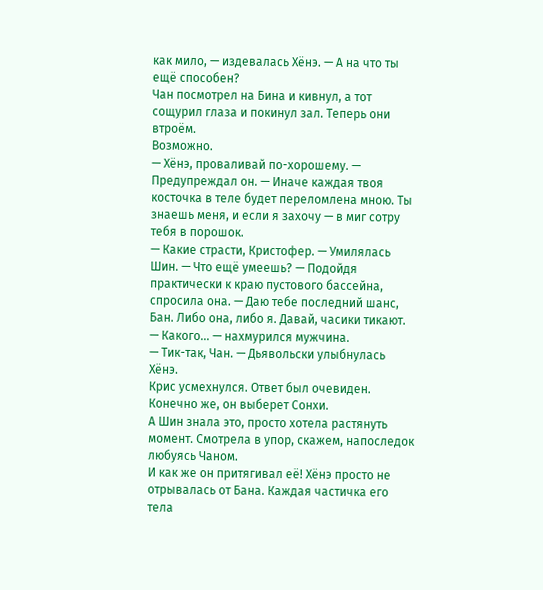как мило, — издевалась Хёнэ. — А на что ты ещё способен?
Чан посмотрел на Бина и кивнул, а тот сощурил глаза и покинул зал. Теперь они втроём.
Возможно.
— Хёнэ, проваливай по-хорошему. — Предупреждал он. — Иначе каждая твоя косточка в теле будет переломлена мною. Ты знаешь меня, и если я захочу — в миг сотру тебя в порошок.
— Какие страсти, Кристофер. — Умилялась Шин. — Что ещё умеешь? — Подойдя практически к краю пустового бассейна, спросила она. — Даю тебе последний шанс, Бан. Либо она, либо я. Давай, часики тикают.
— Какого... — нахмурился мужчина.
— Тик-так, Чан. — Дьявольски улыбнулась Хёнэ.
Крис усмехнулся. Ответ был очевиден. Конечно же, он выберет Сонхи.
А Шин знала это, просто хотела растянуть момент. Смотрела в упор, скажем, напоследок любуясь Чаном.
И как же он притягивал её! Хёнэ просто не отрывалась от Бана. Каждая частичка его тела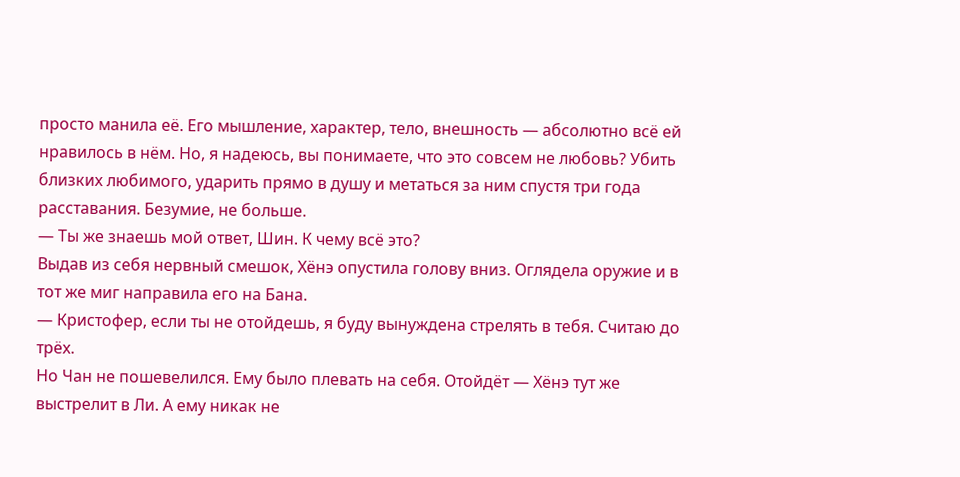просто манила её. Его мышление, характер, тело, внешность — абсолютно всё ей нравилось в нём. Но, я надеюсь, вы понимаете, что это совсем не любовь? Убить близких любимого, ударить прямо в душу и метаться за ним спустя три года расставания. Безумие, не больше.
— Ты же знаешь мой ответ, Шин. К чему всё это?
Выдав из себя нервный смешок, Хёнэ опустила голову вниз. Оглядела оружие и в тот же миг направила его на Бана.
— Кристофер, если ты не отойдешь, я буду вынуждена стрелять в тебя. Считаю до трёх.
Но Чан не пошевелился. Ему было плевать на себя. Отойдёт — Хёнэ тут же выстрелит в Ли. А ему никак не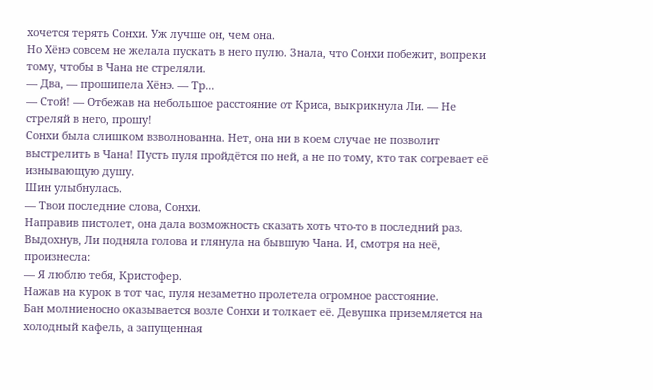хочется терять Сонхи. Уж лучше он, чем она.
Но Хёнэ совсем не желала пускать в него пулю. Знала, что Сонхи побежит, вопреки тому, чтобы в Чана не стреляли.
— Два, — прошипела Хёнэ. — Тр...
— Стой! — Отбежав на небольшое расстояние от Криса, выкрикнула Ли. — Не стреляй в него, прошу!
Сонхи была слишком взволнованна. Нет, она ни в коем случае не позволит выстрелить в Чана! Пусть пуля пройдётся по ней, а не по тому, кто так согревает её изнывающую душу.
Шин улыбнулась.
— Твои последние слова, Сонхи.
Направив пистолет, она дала возможность сказать хоть что-то в последний раз. Выдохнув, Ли подняла голова и глянула на бывшую Чана. И, смотря на неё, произнесла:
— Я люблю тебя, Кристофер.
Нажав на курок в тот час, пуля незаметно пролетела огромное расстояние.
Бан молниеносно оказывается возле Сонхи и толкает её. Девушка приземляется на холодный кафель, а запущенная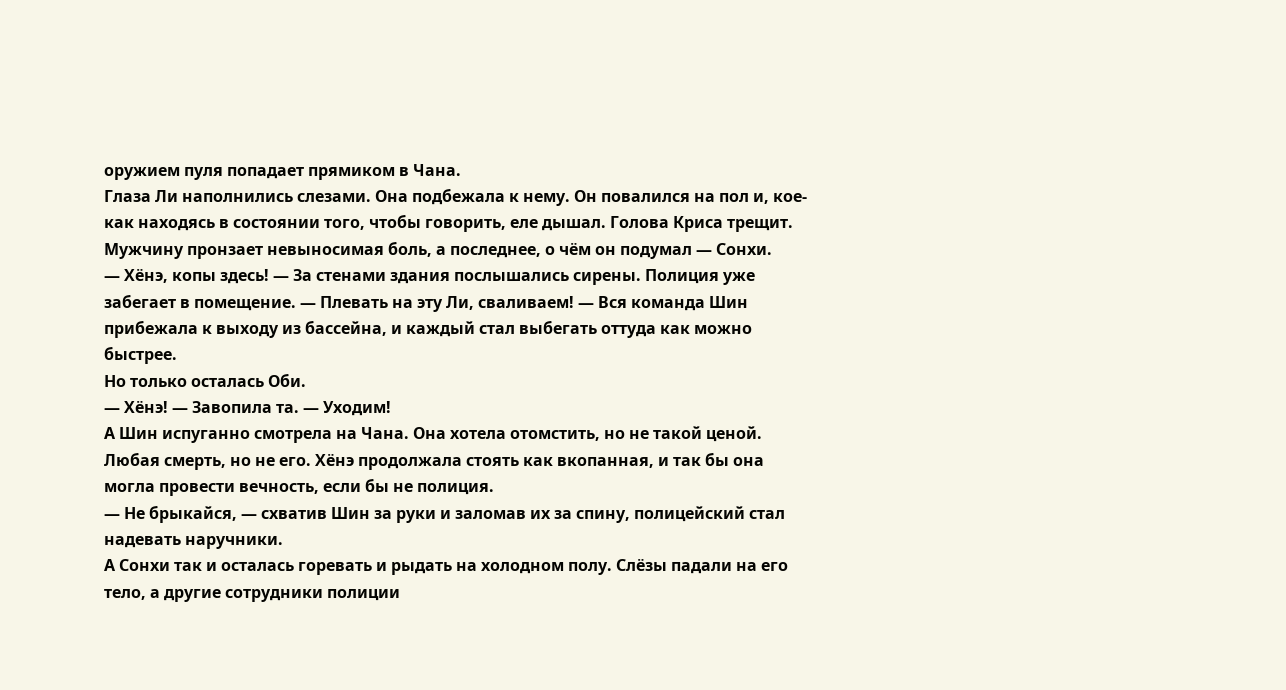оружием пуля попадает прямиком в Чана.
Глаза Ли наполнились слезами. Она подбежала к нему. Он повалился на пол и, кое-как находясь в состоянии того, чтобы говорить, еле дышал. Голова Криса трещит. Мужчину пронзает невыносимая боль, а последнее, о чём он подумал — Сонхи.
— Хёнэ, копы здесь! — За стенами здания послышались сирены. Полиция уже забегает в помещение. — Плевать на эту Ли, сваливаем! — Вся команда Шин прибежала к выходу из бассейна, и каждый стал выбегать оттуда как можно быстрее.
Но только осталась Оби.
— Хёнэ! — Завопила та. — Уходим!
А Шин испуганно смотрела на Чана. Она хотела отомстить, но не такой ценой. Любая смерть, но не его. Хёнэ продолжала стоять как вкопанная, и так бы она могла провести вечность, если бы не полиция.
— Не брыкайся, — схватив Шин за руки и заломав их за спину, полицейский стал надевать наручники.
А Сонхи так и осталась горевать и рыдать на холодном полу. Слёзы падали на его тело, а другие сотрудники полиции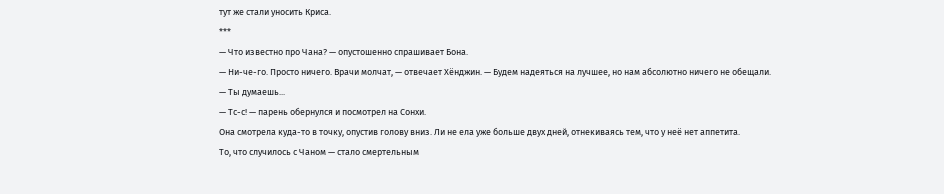тут же стали уносить Криса.
***
— Что известно про Чана? — опустошенно спрашивает Бона.
— Ни-че-го. Просто ничего. Врачи молчат, — отвечает Хёнджин. — Будем надеяться на лучшее, но нам абсолютно ничего не обещали.
— Ты думаешь...
— Тс-с! — парень обернулся и посмотрел на Сонхи.
Она смотрела куда-то в точку, опустив голову вниз. Ли не ела уже больше двух дней, отнекиваясь тем, что у неё нет аппетита.
То, что случилось с Чаном — стало смертельным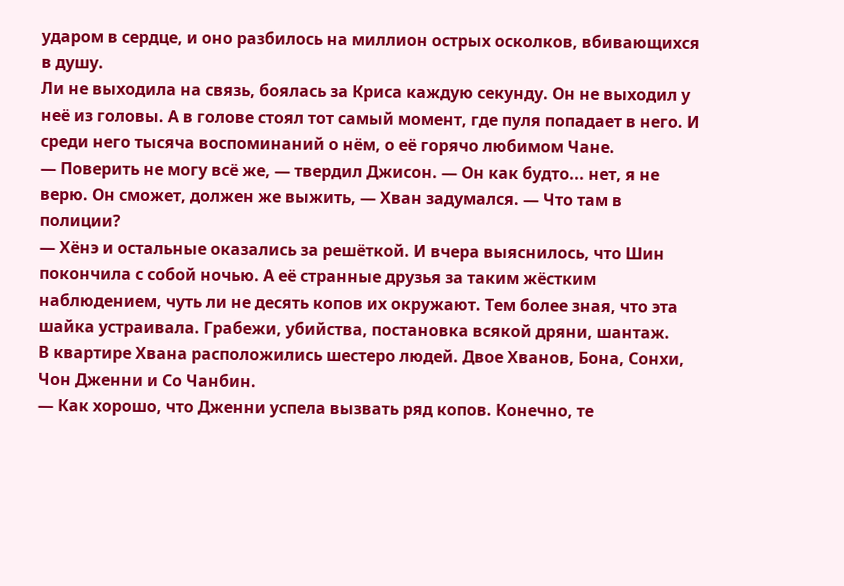ударом в сердце, и оно разбилось на миллион острых осколков, вбивающихся в душу.
Ли не выходила на связь, боялась за Криса каждую секунду. Он не выходил у неё из головы. А в голове стоял тот самый момент, где пуля попадает в него. И среди него тысяча воспоминаний о нём, о её горячо любимом Чане.
— Поверить не могу всё же, — твердил Джисон. — Он как будто... нет, я не верю. Он сможет, должен же выжить, — Хван задумался. — Что там в полиции?
— Хёнэ и остальные оказались за решёткой. И вчера выяснилось, что Шин покончила с собой ночью. А её странные друзья за таким жёстким наблюдением, чуть ли не десять копов их окружают. Тем более зная, что эта шайка устраивала. Грабежи, убийства, постановка всякой дряни, шантаж.
В квартире Хвана расположились шестеро людей. Двое Хванов, Бона, Сонхи, Чон Дженни и Со Чанбин.
— Как хорошо, что Дженни успела вызвать ряд копов. Конечно, те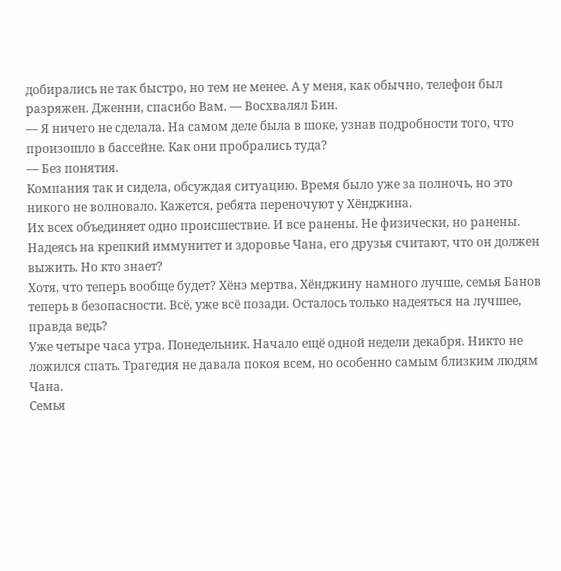добирались не так быстро, но тем не менее. А у меня, как обычно, телефон был разряжен. Дженни, спасибо Вам. — Восхвалял Бин.
— Я ничего не сделала. На самом деле была в шоке, узнав подробности того, что произошло в бассейне. Как они пробрались туда?
— Без понятия.
Компания так и сидела, обсуждая ситуацию. Время было уже за полночь, но это никого не волновало. Кажется, ребята переночуют у Хёнджина.
Их всех объединяет одно происшествие. И все ранены. Не физически, но ранены. Надеясь на крепкий иммунитет и здоровье Чана, его друзья считают, что он должен выжить. Но кто знает?
Хотя, что теперь вообще будет? Хёнэ мертва, Хёнджину намного лучше, семья Банов теперь в безопасности. Всё, уже всё позади. Осталось только надеяться на лучшее, правда ведь?
Уже четыре часа утра. Понедельник. Начало ещё одной недели декабря. Никто не ложился спать. Трагедия не давала покоя всем, но особенно самым близким людям Чана.
Семья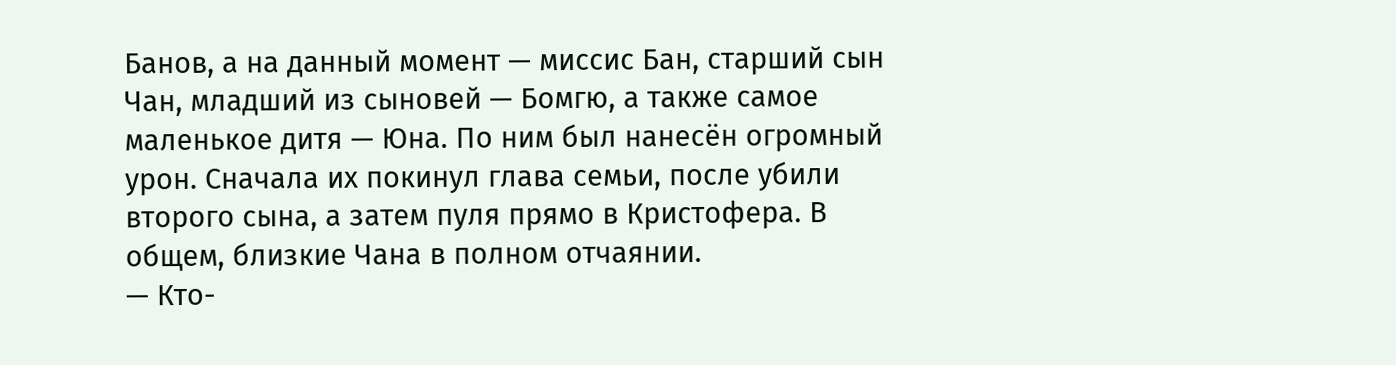Банов, а на данный момент — миссис Бан, старший сын Чан, младший из сыновей — Бомгю, а также самое маленькое дитя — Юна. По ним был нанесён огромный урон. Сначала их покинул глава семьи, после убили второго сына, а затем пуля прямо в Кристофера. В общем, близкие Чана в полном отчаянии.
— Кто-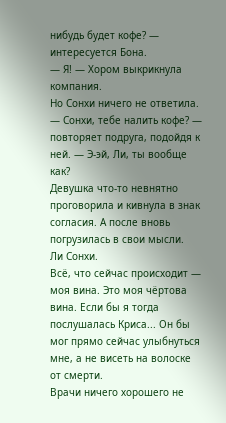нибудь будет кофе? — интересуется Бона.
— Я! — Хором выкрикнула компания.
Но Сонхи ничего не ответила.
— Сонхи, тебе налить кофе? — повторяет подруга, подойдя к ней. — Э-эй, Ли, ты вообще как?
Девушка что-то невнятно проговорила и кивнула в знак согласия. А после вновь погрузилась в свои мысли.
Ли Сонхи.
Всё, что сейчас происходит — моя вина. Это моя чёртова вина. Если бы я тогда послушалась Криса... Он бы мог прямо сейчас улыбнуться мне, а не висеть на волоске от смерти.
Врачи ничего хорошего не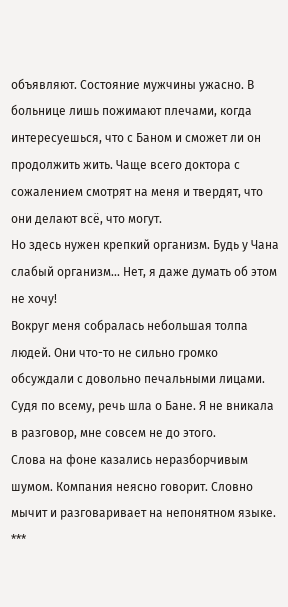объявляют. Состояние мужчины ужасно. В больнице лишь пожимают плечами, когда интересуешься, что с Баном и сможет ли он продолжить жить. Чаще всего доктора с сожалением смотрят на меня и твердят, что они делают всё, что могут.
Но здесь нужен крепкий организм. Будь у Чана слабый организм... Нет, я даже думать об этом не хочу!
Вокруг меня собралась небольшая толпа людей. Они что-то не сильно громко обсуждали с довольно печальными лицами. Судя по всему, речь шла о Бане. Я не вникала в разговор, мне совсем не до этого.
Слова на фоне казались неразборчивым шумом. Компания неясно говорит. Словно мычит и разговаривает на непонятном языке.
***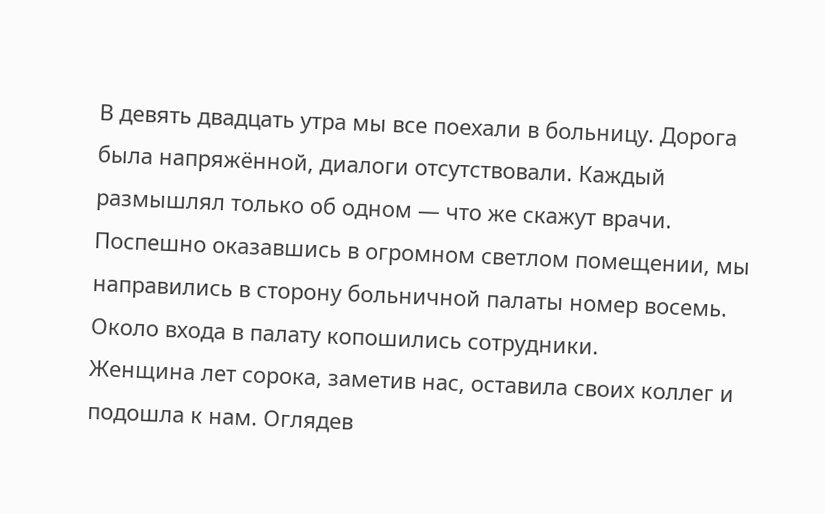В девять двадцать утра мы все поехали в больницу. Дорога была напряжённой, диалоги отсутствовали. Каждый размышлял только об одном — что же скажут врачи.
Поспешно оказавшись в огромном светлом помещении, мы направились в сторону больничной палаты номер восемь. Около входа в палату копошились сотрудники.
Женщина лет сорока, заметив нас, оставила своих коллег и подошла к нам. Оглядев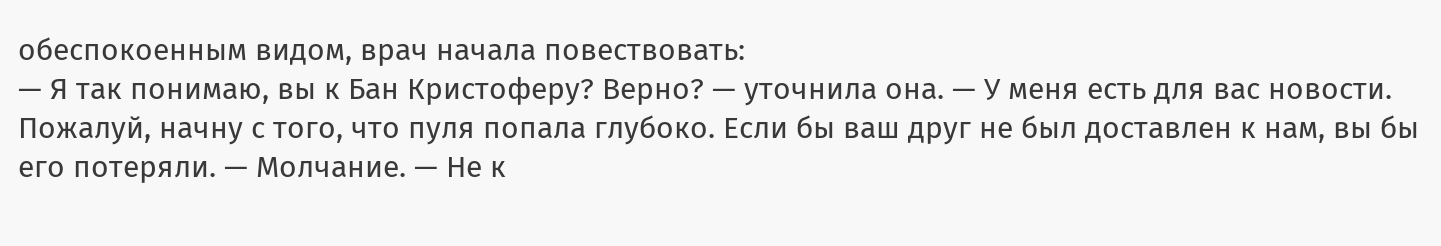обеспокоенным видом, врач начала повествовать:
— Я так понимаю, вы к Бан Кристоферу? Верно? — уточнила она. — У меня есть для вас новости. Пожалуй, начну с того, что пуля попала глубоко. Если бы ваш друг не был доставлен к нам, вы бы его потеряли. — Молчание. — Не к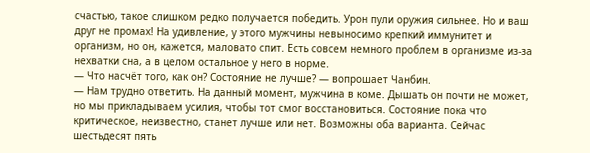счастью, такое слишком редко получается победить. Урон пули оружия сильнее. Но и ваш друг не промах! На удивление, у этого мужчины невыносимо крепкий иммунитет и организм, но он, кажется, маловато спит. Есть совсем немного проблем в организме из-за нехватки сна, а в целом остальное у него в норме.
— Что насчёт того, как он? Состояние не лучше? — вопрошает Чанбин.
— Нам трудно ответить. На данный момент, мужчина в коме. Дышать он почти не может, но мы прикладываем усилия, чтобы тот смог восстановиться. Состояние пока что критическое, неизвестно, станет лучше или нет. Возможны оба варианта. Сейчас шестьдесят пять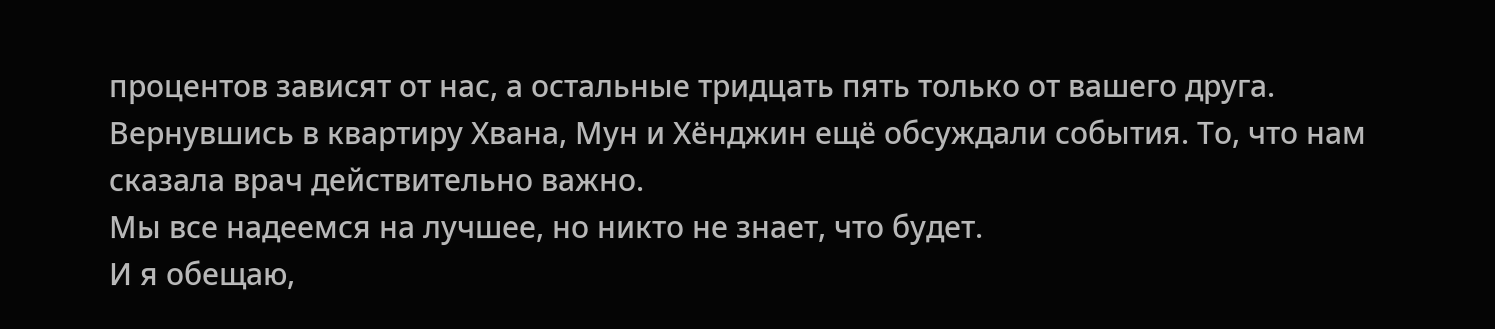процентов зависят от нас, а остальные тридцать пять только от вашего друга.
Вернувшись в квартиру Хвана, Мун и Хёнджин ещё обсуждали события. То, что нам сказала врач действительно важно.
Мы все надеемся на лучшее, но никто не знает, что будет.
И я обещаю,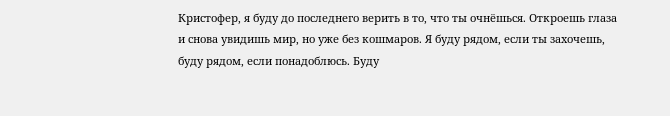Кристофер, я буду до последнего верить в то, что ты очнёшься. Откроешь глаза и снова увидишь мир, но уже без кошмаров. Я буду рядом, если ты захочешь, буду рядом, если понадоблюсь. Буду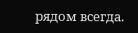рядом всегда.